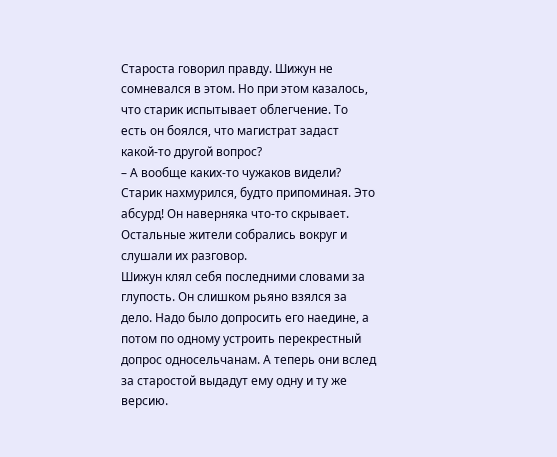Староста говорил правду. Шижун не сомневался в этом. Но при этом казалось, что старик испытывает облегчение. То есть он боялся, что магистрат задаст какой-то другой вопрос?
– А вообще каких-то чужаков видели?
Старик нахмурился, будто припоминая. Это абсурд! Он наверняка что-то скрывает. Остальные жители собрались вокруг и слушали их разговор.
Шижун клял себя последними словами за глупость. Он слишком рьяно взялся за дело. Надо было допросить его наедине, а потом по одному устроить перекрестный допрос односельчанам. А теперь они вслед за старостой выдадут ему одну и ту же версию.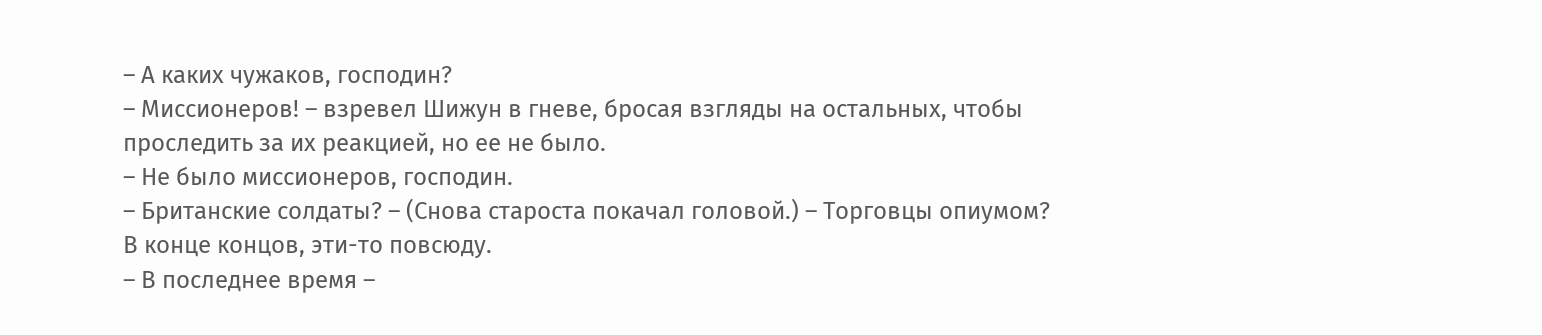– А каких чужаков, господин?
– Миссионеров! – взревел Шижун в гневе, бросая взгляды на остальных, чтобы проследить за их реакцией, но ее не было.
– Не было миссионеров, господин.
– Британские солдаты? – (Снова староста покачал головой.) – Торговцы опиумом?
В конце концов, эти-то повсюду.
– В последнее время –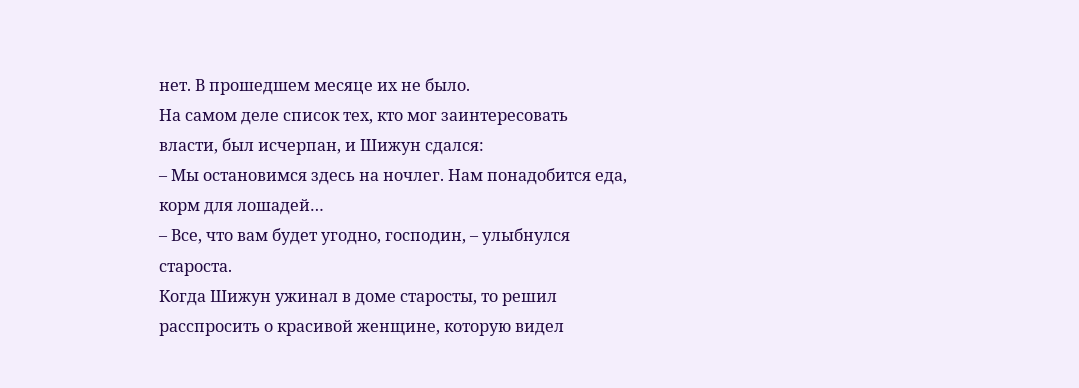нет. В прошедшем месяце их не было.
На самом деле список тех, кто мог заинтересовать власти, был исчерпан, и Шижун сдался:
– Мы остановимся здесь на ночлег. Нам понадобится еда, корм для лошадей…
– Все, что вам будет угодно, господин, – улыбнулся староста.
Когда Шижун ужинал в доме старосты, то решил расспросить о красивой женщине, которую видел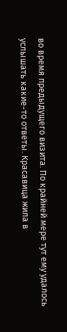во время предыдущего визита. По крайней мере тут ему удалось услышать какие-то ответы. Красавица жила в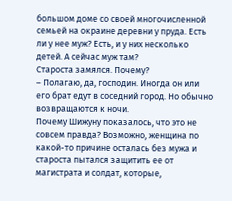большом доме со своей многочисленной семьей на окраине деревни у пруда. Есть ли у нее муж? Есть, и у них несколько детей. А сейчас муж там?
Староста замялся. Почему?
– Полагаю, да, господин. Иногда он или его брат едут в соседний город. Но обычно возвращаются к ночи.
Почему Шижуну показалось, что это не совсем правда? Возможно, женщина по какой-то причине осталась без мужа и староста пытался защитить ее от магистрата и солдат, которые,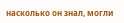насколько он знал, могли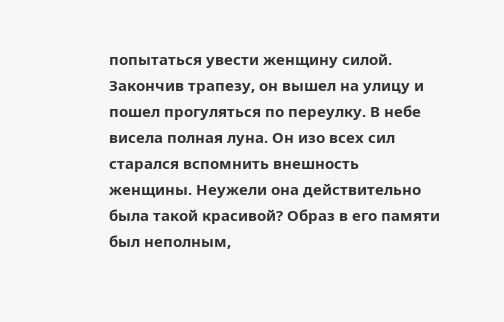попытаться увести женщину силой.
Закончив трапезу, он вышел на улицу и пошел прогуляться по переулку. В небе висела полная луна. Он изо всех сил старался вспомнить внешность женщины. Неужели она действительно была такой красивой? Образ в его памяти был неполным,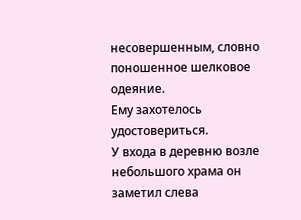несовершенным, словно поношенное шелковое одеяние.
Ему захотелось удостовериться.
У входа в деревню возле небольшого храма он заметил слева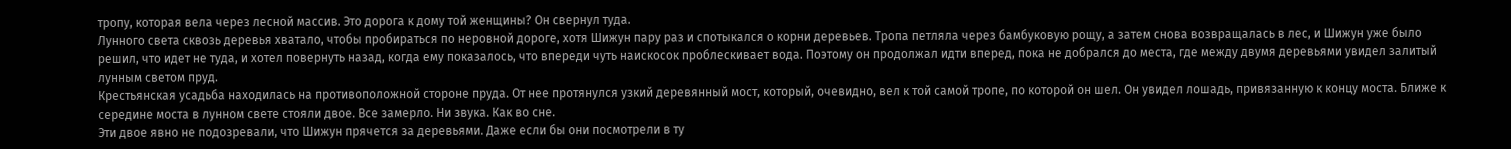тропу, которая вела через лесной массив. Это дорога к дому той женщины? Он свернул туда.
Лунного света сквозь деревья хватало, чтобы пробираться по неровной дороге, хотя Шижун пару раз и спотыкался о корни деревьев. Тропа петляла через бамбуковую рощу, а затем снова возвращалась в лес, и Шижун уже было решил, что идет не туда, и хотел повернуть назад, когда ему показалось, что впереди чуть наискосок проблескивает вода. Поэтому он продолжал идти вперед, пока не добрался до места, где между двумя деревьями увидел залитый лунным светом пруд.
Крестьянская усадьба находилась на противоположной стороне пруда. От нее протянулся узкий деревянный мост, который, очевидно, вел к той самой тропе, по которой он шел. Он увидел лошадь, привязанную к концу моста. Ближе к середине моста в лунном свете стояли двое. Все замерло. Ни звука. Как во сне.
Эти двое явно не подозревали, что Шижун прячется за деревьями. Даже если бы они посмотрели в ту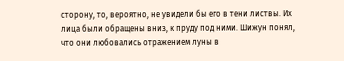сторону, то, вероятно, не увидели бы его в тени листвы. Их лица были обращены вниз, к пруду под ними. Шижун понял, что они любовались отражением луны в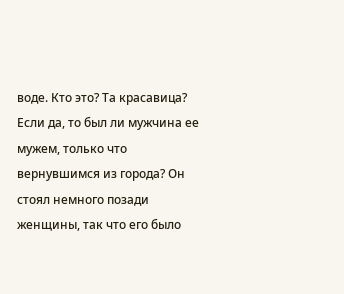воде. Кто это? Та красавица? Если да, то был ли мужчина ее мужем, только что вернувшимся из города? Он стоял немного позади женщины, так что его было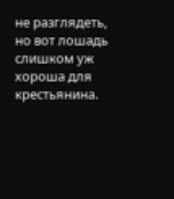не разглядеть, но вот лошадь слишком уж хороша для крестьянина.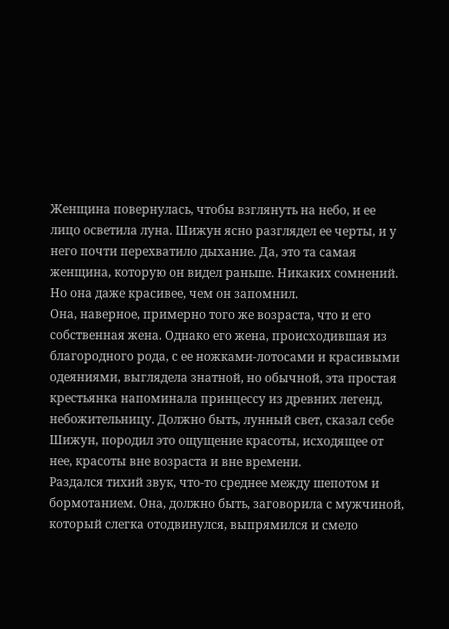Женщина повернулась, чтобы взглянуть на небо, и ее лицо осветила луна. Шижун ясно разглядел ее черты, и у него почти перехватило дыхание. Да, это та самая женщина, которую он видел раньше. Никаких сомнений. Но она даже красивее, чем он запомнил.
Она, наверное, примерно того же возраста, что и его собственная жена. Однако его жена, происходившая из благородного рода, с ее ножками-лотосами и красивыми одеяниями, выглядела знатной, но обычной, эта простая крестьянка напоминала принцессу из древних легенд, небожительницу. Должно быть, лунный свет, сказал себе Шижун, породил это ощущение красоты, исходящее от нее, красоты вне возраста и вне времени.
Раздался тихий звук, что-то среднее между шепотом и бормотанием. Она, должно быть, заговорила с мужчиной, который слегка отодвинулся, выпрямился и смело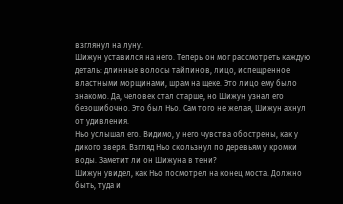взглянул на луну.
Шижун уставился на него. Теперь он мог рассмотреть каждую деталь: длинные волосы тайпинов, лицо, испещренное властными морщинами, шрам на щеке. Это лицо ему было знакомо. Да, человек стал старше, но Шижун узнал его безошибочно. Это был Ньо. Сам того не желая, Шижун ахнул от удивления.
Ньо услышал его. Видимо, у него чувства обострены, как у дикого зверя. Взгляд Ньо скользнул по деревьям у кромки воды. Заметит ли он Шижуна в тени?
Шижун увидел, как Ньо посмотрел на конец моста. Должно быть, туда и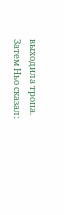выходила тропа. Затем Ньо сказал: